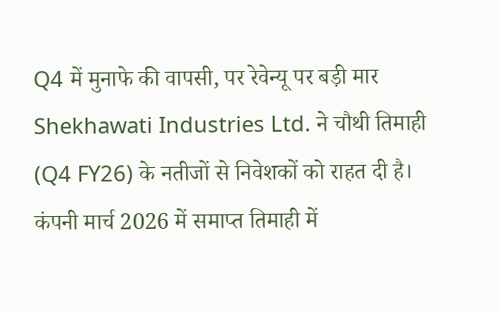Q4 में मुनाफे की वापसी, पर रेवेन्यू पर बड़ी मार
Shekhawati Industries Ltd. ने चौथी तिमाही (Q4 FY26) के नतीजों से निवेशकों को राहत दी है। कंपनी मार्च 2026 में समाप्त तिमाही में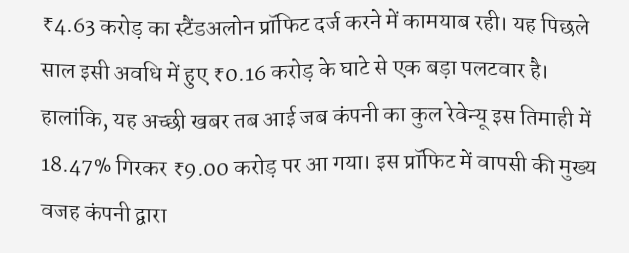₹4.63 करोड़ का स्टैंडअलोन प्रॉफिट दर्ज करने में कामयाब रही। यह पिछले साल इसी अवधि में हुए ₹0.16 करोड़ के घाटे से एक बड़ा पलटवार है। हालांकि, यह अच्छी खबर तब आई जब कंपनी का कुल रेवेन्यू इस तिमाही में 18.47% गिरकर ₹9.00 करोड़ पर आ गया। इस प्रॉफिट में वापसी की मुख्य वजह कंपनी द्वारा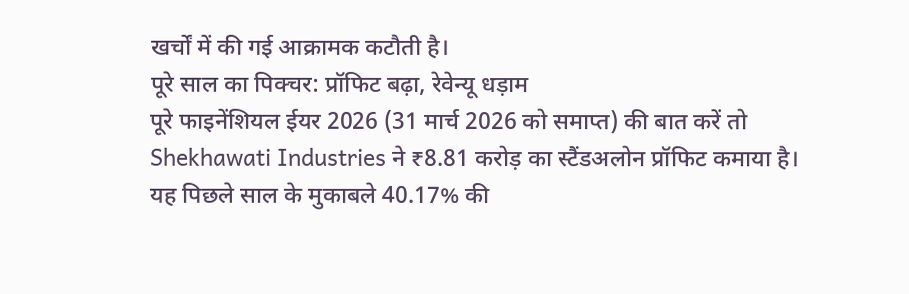खर्चों में की गई आक्रामक कटौती है।
पूरे साल का पिक्चर: प्रॉफिट बढ़ा, रेवेन्यू धड़ाम
पूरे फाइनेंशियल ईयर 2026 (31 मार्च 2026 को समाप्त) की बात करें तो Shekhawati Industries ने ₹8.81 करोड़ का स्टैंडअलोन प्रॉफिट कमाया है। यह पिछले साल के मुकाबले 40.17% की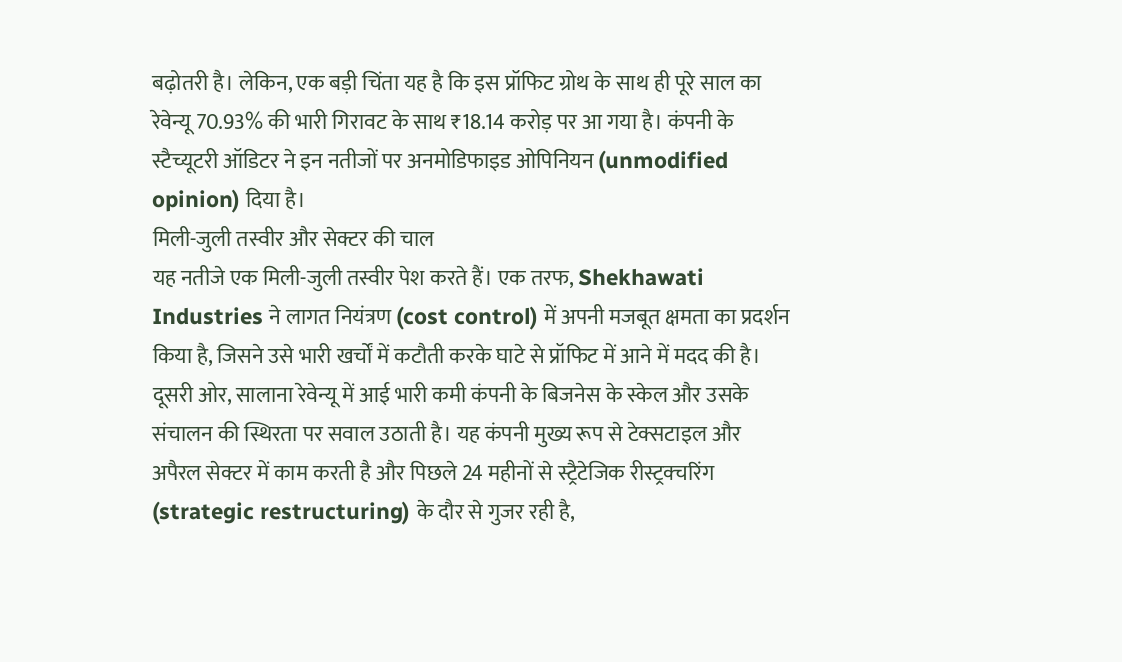बढ़ोतरी है। लेकिन, एक बड़ी चिंता यह है कि इस प्रॉफिट ग्रोथ के साथ ही पूरे साल का रेवेन्यू 70.93% की भारी गिरावट के साथ ₹18.14 करोड़ पर आ गया है। कंपनी के स्टैच्यूटरी ऑडिटर ने इन नतीजों पर अनमोडिफाइड ओपिनियन (unmodified opinion) दिया है।
मिली-जुली तस्वीर और सेक्टर की चाल
यह नतीजे एक मिली-जुली तस्वीर पेश करते हैं। एक तरफ, Shekhawati Industries ने लागत नियंत्रण (cost control) में अपनी मजबूत क्षमता का प्रदर्शन किया है, जिसने उसे भारी खर्चों में कटौती करके घाटे से प्रॉफिट में आने में मदद की है। दूसरी ओर, सालाना रेवेन्यू में आई भारी कमी कंपनी के बिजनेस के स्केल और उसके संचालन की स्थिरता पर सवाल उठाती है। यह कंपनी मुख्य रूप से टेक्सटाइल और अपैरल सेक्टर में काम करती है और पिछले 24 महीनों से स्ट्रैटेजिक रीस्ट्रक्चरिंग (strategic restructuring) के दौर से गुजर रही है,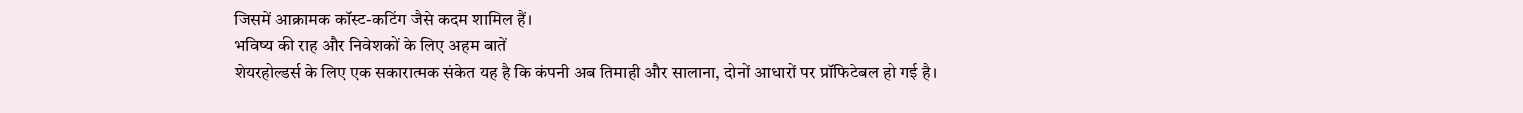जिसमें आक्रामक कॉस्ट-कटिंग जैसे कदम शामिल हैं।
भविष्य की राह और निवेशकों के लिए अहम बातें
शेयरहोल्डर्स के लिए एक सकारात्मक संकेत यह है कि कंपनी अब तिमाही और सालाना, दोनों आधारों पर प्रॉफिटेबल हो गई है।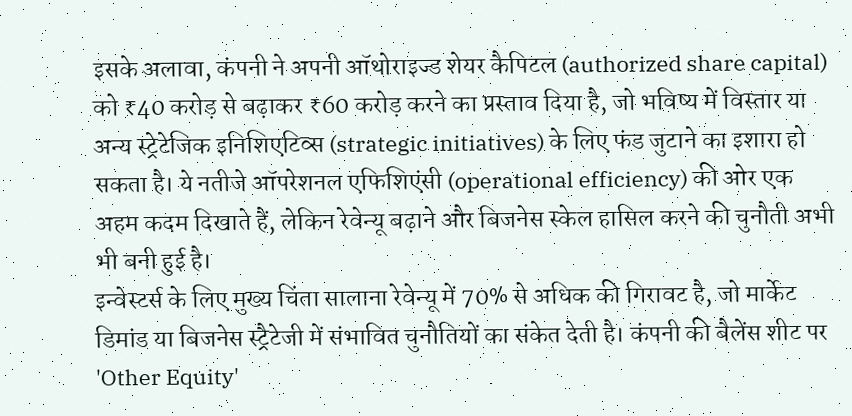इसके अलावा, कंपनी ने अपनी ऑथोराइज्ड शेयर कैपिटल (authorized share capital) को ₹40 करोड़ से बढ़ाकर ₹60 करोड़ करने का प्रस्ताव दिया है, जो भविष्य में विस्तार या अन्य स्ट्रेटेजिक इनिशिएटिव्स (strategic initiatives) के लिए फंड जुटाने का इशारा हो सकता है। ये नतीजे ऑपरेशनल एफिशिएंसी (operational efficiency) की ओर एक अहम कदम दिखाते हैं, लेकिन रेवेन्यू बढ़ाने और बिजनेस स्केल हासिल करने की चुनौती अभी भी बनी हुई है।
इन्वेस्टर्स के लिए मुख्य चिंता सालाना रेवेन्यू में 70% से अधिक की गिरावट है, जो मार्केट डिमांड या बिजनेस स्ट्रैटेजी में संभावित चुनौतियों का संकेत देती है। कंपनी की बैलेंस शीट पर 'Other Equity'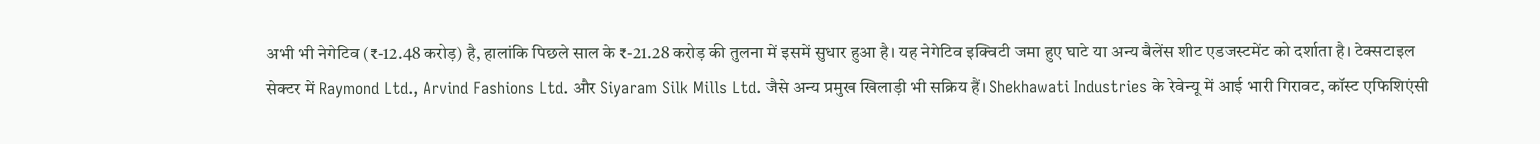अभी भी नेगेटिव (₹-12.48 करोड़) है, हालांकि पिछले साल के ₹-21.28 करोड़ की तुलना में इसमें सुधार हुआ है। यह नेगेटिव इक्विटी जमा हुए घाटे या अन्य बैलेंस शीट एडजस्टमेंट को दर्शाता है। टेक्सटाइल सेक्टर में Raymond Ltd., Arvind Fashions Ltd. और Siyaram Silk Mills Ltd. जैसे अन्य प्रमुख खिलाड़ी भी सक्रिय हैं। Shekhawati Industries के रेवेन्यू में आई भारी गिरावट, कॉस्ट एफिशिएंसी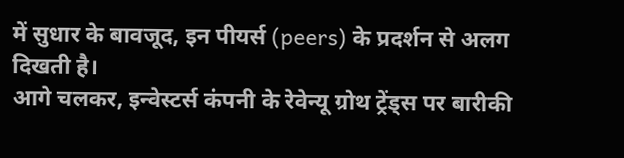में सुधार के बावजूद, इन पीयर्स (peers) के प्रदर्शन से अलग दिखती है।
आगे चलकर, इन्वेस्टर्स कंपनी के रेवेन्यू ग्रोथ ट्रेंड्स पर बारीकी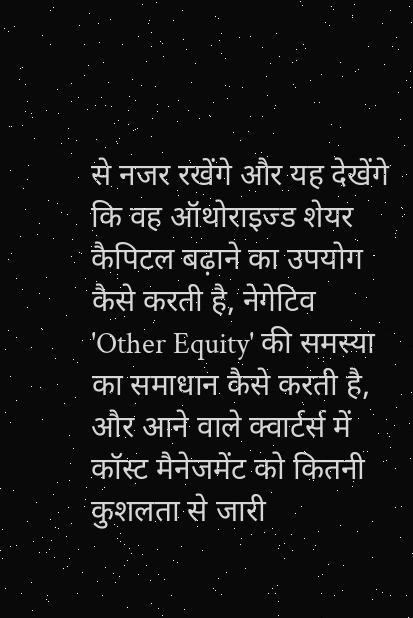से नजर रखेंगे और यह देखेंगे कि वह ऑथोराइज्ड शेयर कैपिटल बढ़ाने का उपयोग कैसे करती है, नेगेटिव 'Other Equity' की समस्या का समाधान कैसे करती है, और आने वाले क्वार्टर्स में कॉस्ट मैनेजमेंट को कितनी कुशलता से जारी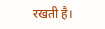रखती है।